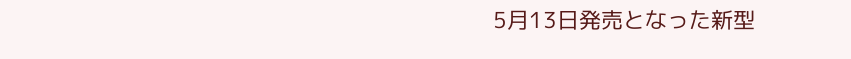5月13日発売となった新型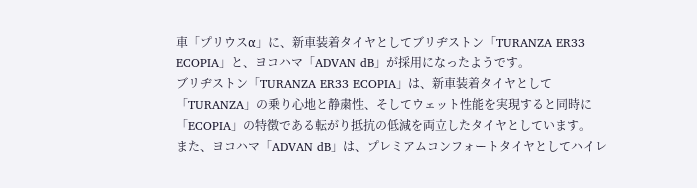車「プリウスα」に、新車装着タイヤとしてブリヂストン「TURANZA ER33 ECOPIA」と、ヨコハマ「ADVAN dB」が採用になったようです。
ブリヂストン「TURANZA ER33 ECOPIA」は、新車装着タイヤとして「TURANZA」の乗り心地と静粛性、そしてウェット性能を実現すると同時に「ECOPIA」の特徴である転がり抵抗の低減を両立したタイヤとしています。
また、ヨコハマ「ADVAN dB」は、プレミアムコンフォートタイヤとしてハイレ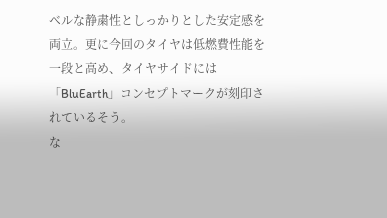ベルな静粛性としっかりとした安定感を両立。更に今回のタイヤは低燃費性能を一段と高め、タイヤサイドには「BluEarth」コンセプトマークが刻印されているそう。
な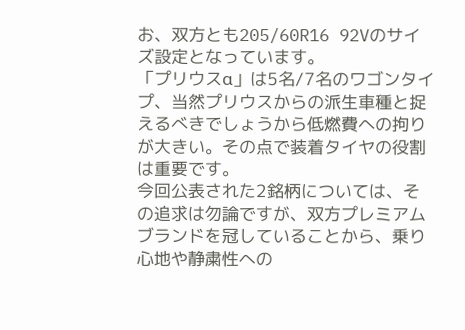お、双方とも205/60R16 92Vのサイズ設定となっています。
「プリウスα」は5名/7名のワゴンタイプ、当然プリウスからの派生車種と捉えるべきでしょうから低燃費への拘りが大きい。その点で装着タイヤの役割は重要です。
今回公表された2銘柄については、その追求は勿論ですが、双方プレミアムブランドを冠していることから、乗り心地や静粛性への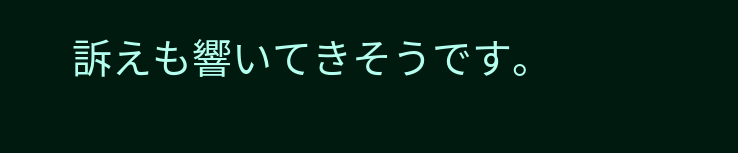訴えも響いてきそうです。